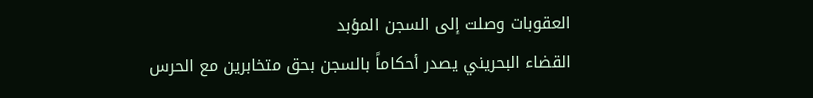العقوبات وصلت إلى السجن المؤبد
القضاء البحريني يصدر أحكاماً بالسجن بحق متخابرين مع الحرس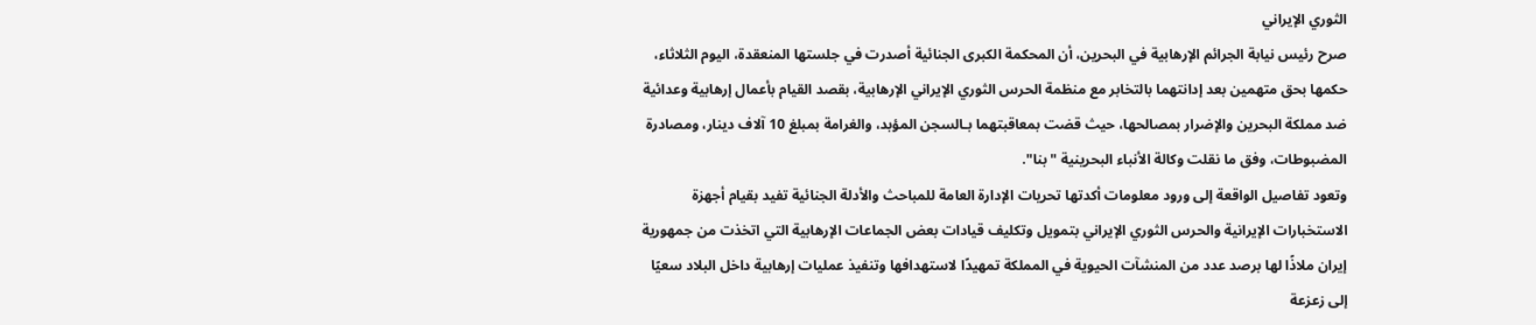الثوري الإيراني
صرح رئيس نيابة الجرائم الإرهابية في البحرين، أن المحكمة الكبرى الجنائية أصدرت في جلستها المنعقدة، اليوم الثلاثاء، حكمها بحق متهمين بعد إدانتهما بالتخابر مع منظمة الحرس الثوري الإيراني الإرهابية، بقصد القيام بأعمال إرهابية وعدائية ضد مملكة البحرين والإضرار بمصالحها، حيث قضت بمعاقبتهما بـالسجن المؤبد، والغرامة بمبلغ 10 آلاف دينار، ومصادرة المضبوطات، وفق ما نقلت وكالة الأنباء البحرينية "بنا".
وتعود تفاصيل الواقعة إلى ورود معلومات أكدتها تحريات الإدارة العامة للمباحث والأدلة الجنائية تفيد بقيام أجهزة الاستخبارات الإيرانية والحرس الثوري الإيراني بتمويل وتكليف قيادات بعض الجماعات الإرهابية التي اتخذت من جمهورية إيران ملاذًا لها برصد عدد من المنشآت الحيوية في المملكة تمهيدًا لاستهدافها وتنفيذ عمليات إرهابية داخل البلاد سعيًا إلى زعزعة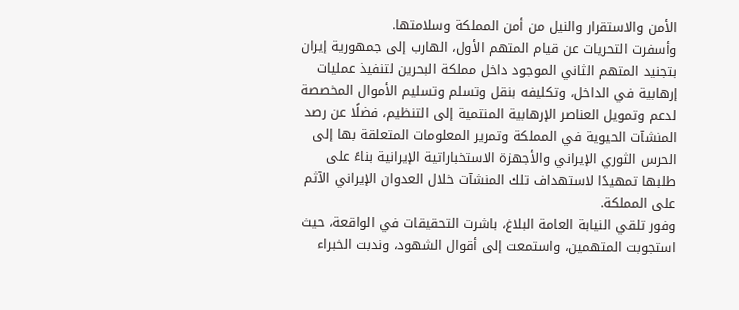الأمن والاستقرار والنيل من أمن المملكة وسلامتها.
وأسفرت التحريات عن قيام المتهم الأول، الهارب إلى جمهورية إيران بتجنيد المتهم الثاني الموجود داخل مملكة البحرين لتنفيذ عمليات إرهابية في الداخل، وتكليفه بنقل وتسلم وتسليم الأموال المخصصة لدعم وتمويل العناصر الإرهابية المنتمية إلى التنظيم، فضلًا عن رصد المنشآت الحيوية في المملكة وتمرير المعلومات المتعلقة بها إلى الحرس الثوري الإيراني والأجهزة الاستخباراتية الإيرانية بناءً على طلبها تمهيدًا لاستهداف تلك المنشآت خلال العدوان الإيراني الآثم على المملكة.
وفور تلقي النيابة العامة البلاغ، باشرت التحقيقات في الواقعة، حيث استجوبت المتهمين، واستمعت إلى أقوال الشهود، وندبت الخبراء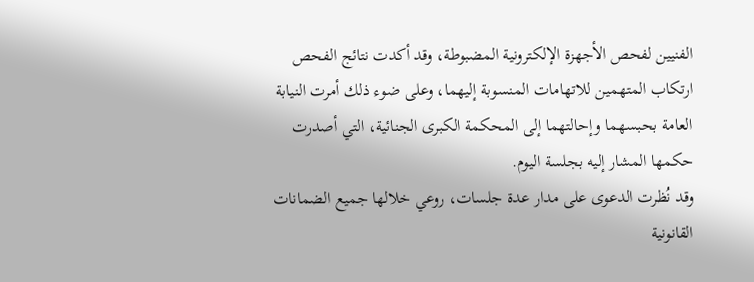الفنيين لفحص الأجهزة الإلكترونية المضبوطة، وقد أكدت نتائج الفحص ارتكاب المتهمين للاتهامات المنسوبة إليهما، وعلى ضوء ذلك أمرت النيابة العامة بحبسهما وإحالتهما إلى المحكمة الكبرى الجنائية، التي أصدرت حكمها المشار إليه بجلسة اليوم.
وقد نُظرت الدعوى على مدار عدة جلسات، روعي خلالها جميع الضمانات القانونية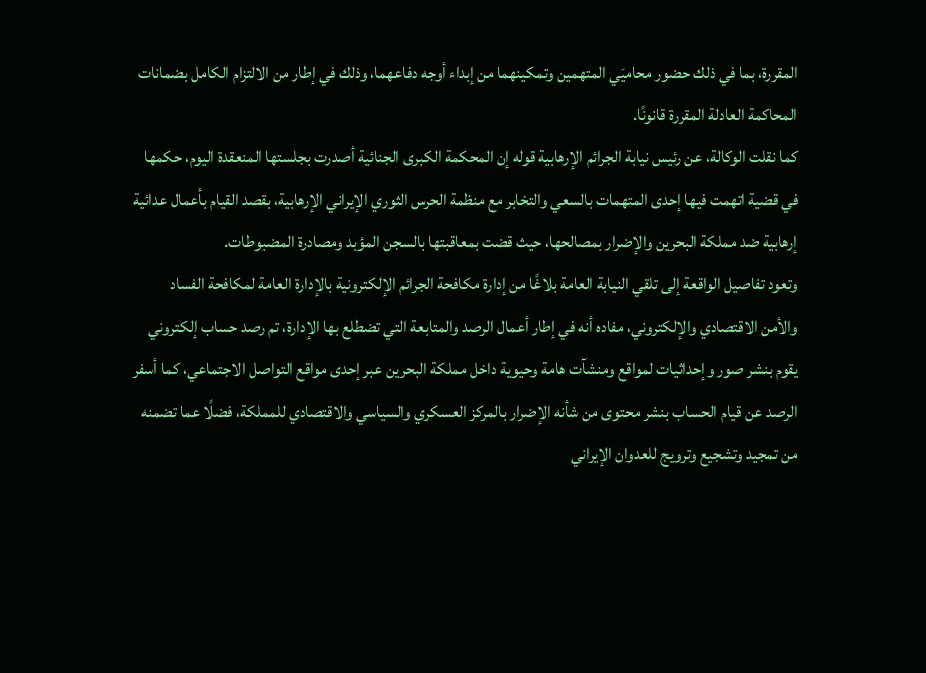المقررة، بما في ذلك حضور محاميَي المتهمين وتمكينهما من إبداء أوجه دفاعهما، وذلك في إطار من الالتزام الكامل بضمانات المحاكمة العادلة المقررة قانونًا.
كما نقلت الوكالة، عن رئيس نيابة الجرائم الإرهابية قوله إن المحكمة الكبرى الجنائية أصدرت بجلستها المنعقدة اليوم، حكمها في قضية اتهمت فيها إحدى المتهمات بالسعي والتخابر مع منظمة الحرس الثوري الإيراني الإرهابية، بقصد القيام بأعمال عدائية إرهابية ضد مملكة البحرين والإضرار بمصالحها، حيث قضت بمعاقبتها بالسجن المؤبد ومصادرة المضبوطات.
وتعود تفاصيل الواقعة إلى تلقي النيابة العامة بلاغًا من إدارة مكافحة الجرائم الإلكترونية بالإدارة العامة لمكافحة الفساد والأمن الاقتصادي والإلكتروني، مفاده أنه في إطار أعمال الرصد والمتابعة التي تضطلع بها الإدارة، تم رصد حساب إلكتروني يقوم بنشر صور وإحداثيات لمواقع ومنشآت هامة وحيوية داخل مملكة البحرين عبر إحدى مواقع التواصل الاجتماعي، كما أسفر الرصد عن قيام الحساب بنشر محتوى من شأنه الإضرار بالمركز العسكري والسياسي والاقتصادي للمملكة، فضلًا عما تضمنه من تمجيد وتشجيع وترويج للعدوان الإيراني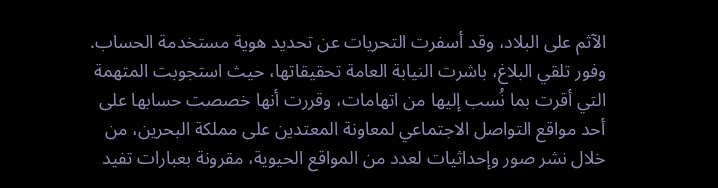الآثم على البلاد، وقد أسفرت التحريات عن تحديد هوية مستخدمة الحساب.
وفور تلقي البلاغ، باشرت النيابة العامة تحقيقاتها، حيث استجوبت المتهمة التي أقرت بما نُسب إليها من اتهامات، وقررت أنها خصصت حسابها على أحد مواقع التواصل الاجتماعي لمعاونة المعتدين على مملكة البحرين، من خلال نشر صور وإحداثيات لعدد من المواقع الحيوية، مقرونة بعبارات تفيد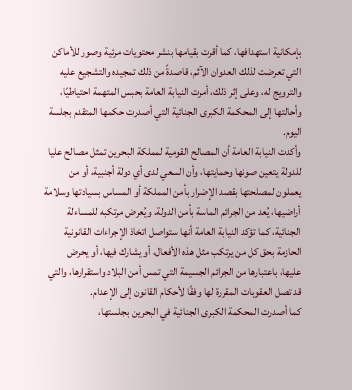بإمكانية استهدافها، كما أقرت بقيامها بنشر محتويات مرئية وصور للأماكن التي تعرضت لذلك العدوان الآثم، قاصدةً من ذلك تمجيده والتشجيع عليه والترويج له، وعلى إثر ذلك، أمرت النيابة العامة بحبس المتهمة احتياطيًا، وأحالتها إلى المحكمة الكبرى الجنائية التي أصدرت حكمها المتقدم بجلسة اليوم.
وأكدت النيابة العامة أن المصالح القومية لمملكة البحرين تمثل مصالح عليا للدولة يتعين صونها وحمايتها، وأن السعي لدى أي دولة أجنبية، أو من يعملون لمصلحتها بقصد الإضرار بأمن المملكة أو المساس بسيادتها وسلامة أراضيها، يُعد من الجرائم الماسة بأمن الدولة، ويُعرض مرتكبه للمساءلة الجنائية، كما تؤكد النيابة العامة أنها ستواصل اتخاذ الإجراءات القانونية الحازمة بحق كل من يرتكب مثل هذه الأفعال، أو يشارك فيها، أو يحرض عليها، باعتبارها من الجرائم الجسيمة التي تمس أمن البلاد واستقرارها، والتي قد تصل العقوبات المقررة لها وفقًا لأحكام القانون إلى الإعدام.
كما أصدرت المحكمة الكبرى الجنائية في البحرين بجلستها،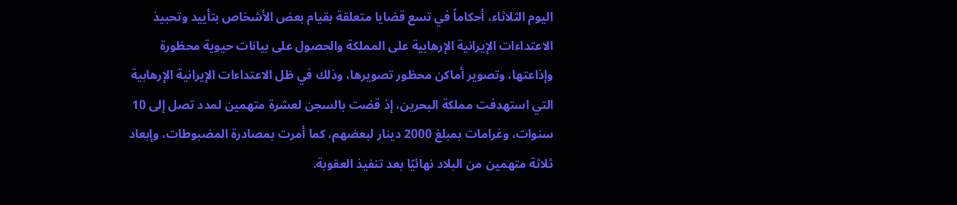اليوم الثلاثاء، أحكاماً في تسع قضايا متعلقة بقيام بعض الأشخاص بتأييد وتحبيذ الاعتداءات الإيرانية الإرهابية على المملكة والحصول على بيانات حيوية محظورة وإذاعتها، وتصوير أماكن محظور تصويرها، وذلك في ظل الاعتداءات الإيرانية الإرهابية التي استهدفت مملكة البحرين، إذ قضت بالسجن لعشرة متهمين لمدد تصل إلى 10 سنوات، وغرامات بمبلغ 2000 دينار لبعضهم، كما أمرت بمصادرة المضبوطات، وإبعاد ثلاثة متهمين من البلاد نهائيًا بعد تنفيذ العقوبة.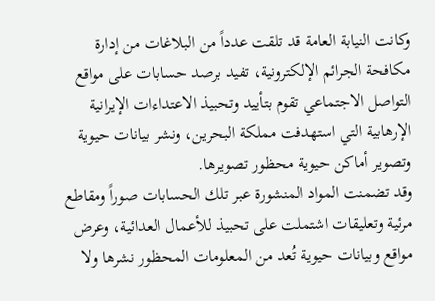وكانت النيابة العامة قد تلقت عدداً من البلاغات من إدارة مكافحة الجرائم الإلكترونية، تفيد برصد حسابات على مواقع التواصل الاجتماعي تقوم بتأييد وتحبيذ الاعتداءات الإيرانية الإرهابية التي استهدفت مملكة البحرين، ونشر بيانات حيوية وتصوير أماكن حيوية محظور تصويرها.
وقد تضمنت المواد المنشورة عبر تلك الحسابات صوراً ومقاطع مرئية وتعليقات اشتملت على تحبيذ للأعمال العدائية، وعرض مواقع وبيانات حيوية تُعد من المعلومات المحظور نشرها ولا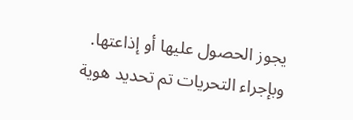يجوز الحصول عليها أو إذاعتها.
وبإجراء التحريات تم تحديد هوية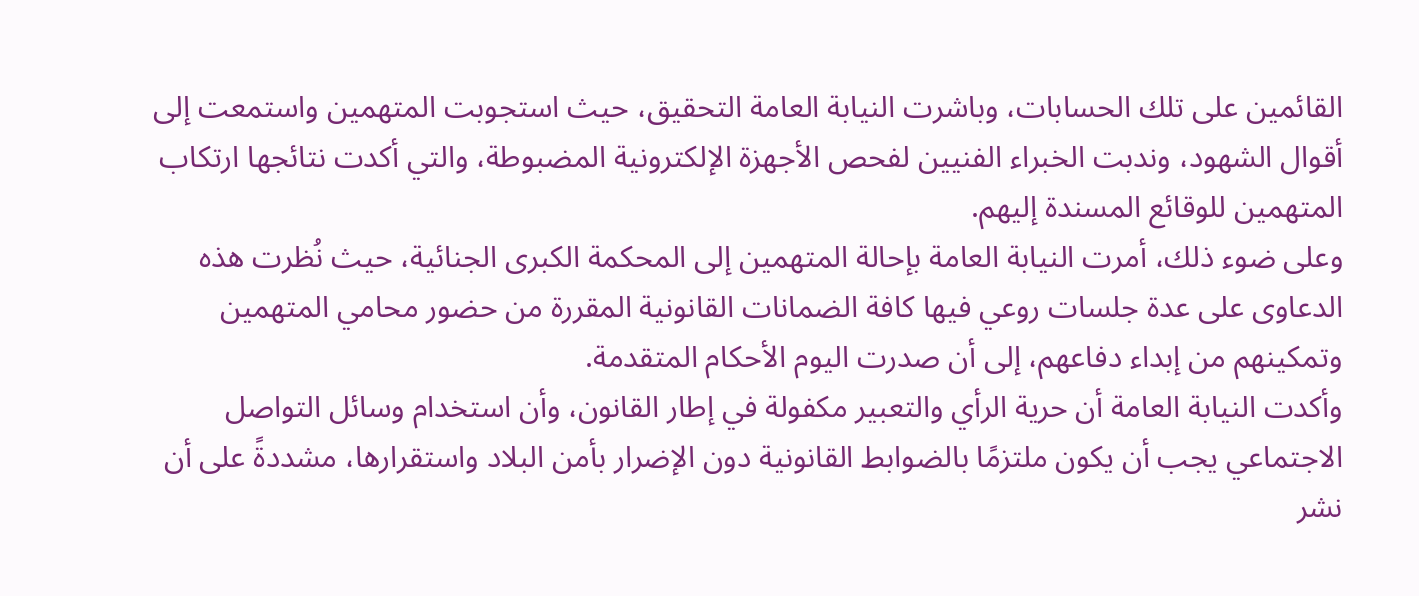القائمين على تلك الحسابات، وباشرت النيابة العامة التحقيق، حيث استجوبت المتهمين واستمعت إلى أقوال الشهود، وندبت الخبراء الفنيين لفحص الأجهزة الإلكترونية المضبوطة، والتي أكدت نتائجها ارتكاب المتهمين للوقائع المسندة إليهم.
وعلى ضوء ذلك، أمرت النيابة العامة بإحالة المتهمين إلى المحكمة الكبرى الجنائية، حيث نُظرت هذه الدعاوى على عدة جلسات روعي فيها كافة الضمانات القانونية المقررة من حضور محامي المتهمين وتمكينهم من إبداء دفاعهم، إلى أن صدرت اليوم الأحكام المتقدمة.
وأكدت النيابة العامة أن حرية الرأي والتعبير مكفولة في إطار القانون، وأن استخدام وسائل التواصل الاجتماعي يجب أن يكون ملتزمًا بالضوابط القانونية دون الإضرار بأمن البلاد واستقرارها، مشددةً على أن نشر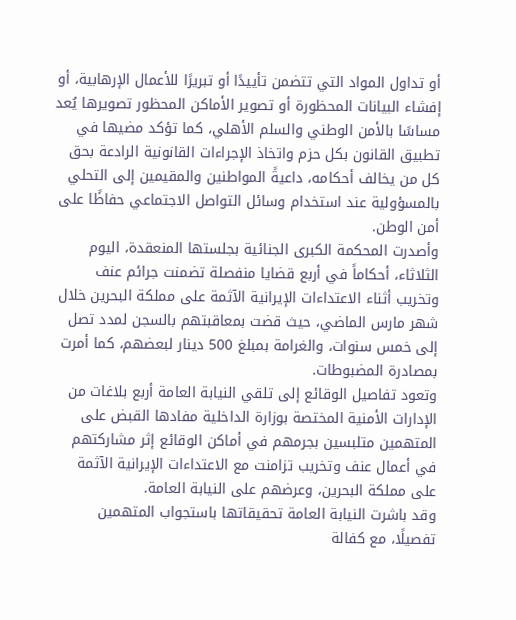أو تداول المواد التي تتضمن تأييدًا أو تبريرًا للأعمال الإرهابية، أو إفشاء البيانات المحظورة أو تصوير الأماكن المحظور تصويرها يُعد مساسًا بالأمن الوطني والسلم الأهلي، كما تؤكد مضيها في تطبيق القانون بكل حزم واتخاذ الإجراءات القانونية الرادعة بحق كل من يخالف أحكامه، داعيةً المواطنين والمقيمين إلى التحلي بالمسؤولية عند استخدام وسائل التواصل الاجتماعي حفاظًا على أمن الوطن.
وأصدرت المحكمة الكبرى الجنائية بجلستها المنعقدة، اليوم الثلاثاء، أحكاماً في أربع قضايا منفصلة تضمنت جرائم عنف وتخريب أثناء الاعتداءات الإيرانية الآثمة على مملكة البحرين خلال شهر مارس الماضي، حيث قضت بمعاقبتهم بالسجن لمدد تصل إلى خمس سنوات، والغرامة بمبلغ 500 دينار لبعضهم، كما أمرت بمصادرة المضبوطات.
وتعود تفاصيل الوقائع إلى تلقي النيابة العامة أربع بلاغات من الإدارات الأمنية المختصة بوزارة الداخلية مفادها القبض على المتهمين متلبسين بجرمهم في أماكن الوقائع إثر مشاركتهم في أعمال عنف وتخريب تزامنت مع الاعتداءات الإيرانية الآثمة على مملكة البحرين، وعرضهم على النيابة العامة.
وقد باشرت النيابة العامة تحقيقاتها باستجواب المتهمين تفصيلًا، مع كفالة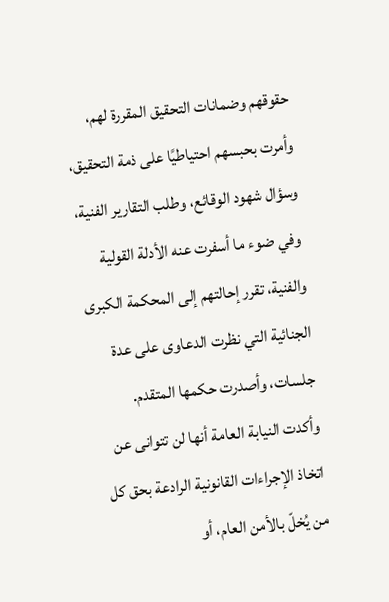حقوقهم وضمانات التحقيق المقررة لهم، وأمرت بحبسهم احتياطيًا على ذمة التحقيق، وسؤال شهود الوقائع، وطلب التقارير الفنية، وفي ضوء ما أسفرت عنه الأدلة القولية والفنية، تقرر إحالتهم إلى المحكمة الكبرى الجنائية التي نظرت الدعاوى على عدة جلسات، وأصدرت حكمها المتقدم.
وأكدت النيابة العامة أنها لن تتوانى عن اتخاذ الإجراءات القانونية الرادعة بحق كل من يُخلّ بالأمن العام، أو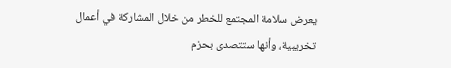يعرض سلامة المجتمع للخطر من خلال المشاركة في أعمال تخريبية، وأنها ستتصدى بحزم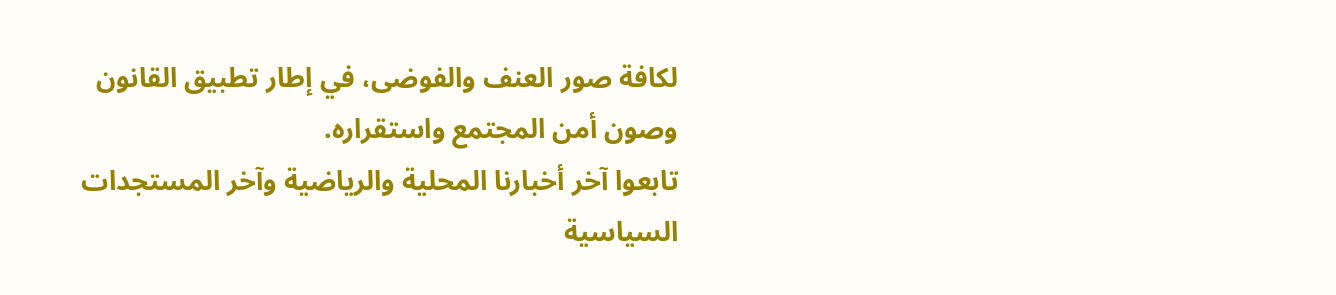لكافة صور العنف والفوضى، في إطار تطبيق القانون وصون أمن المجتمع واستقراره.
تابعوا آخر أخبارنا المحلية والرياضية وآخر المستجدات السياسية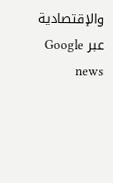والإقتصادية عبر Google news